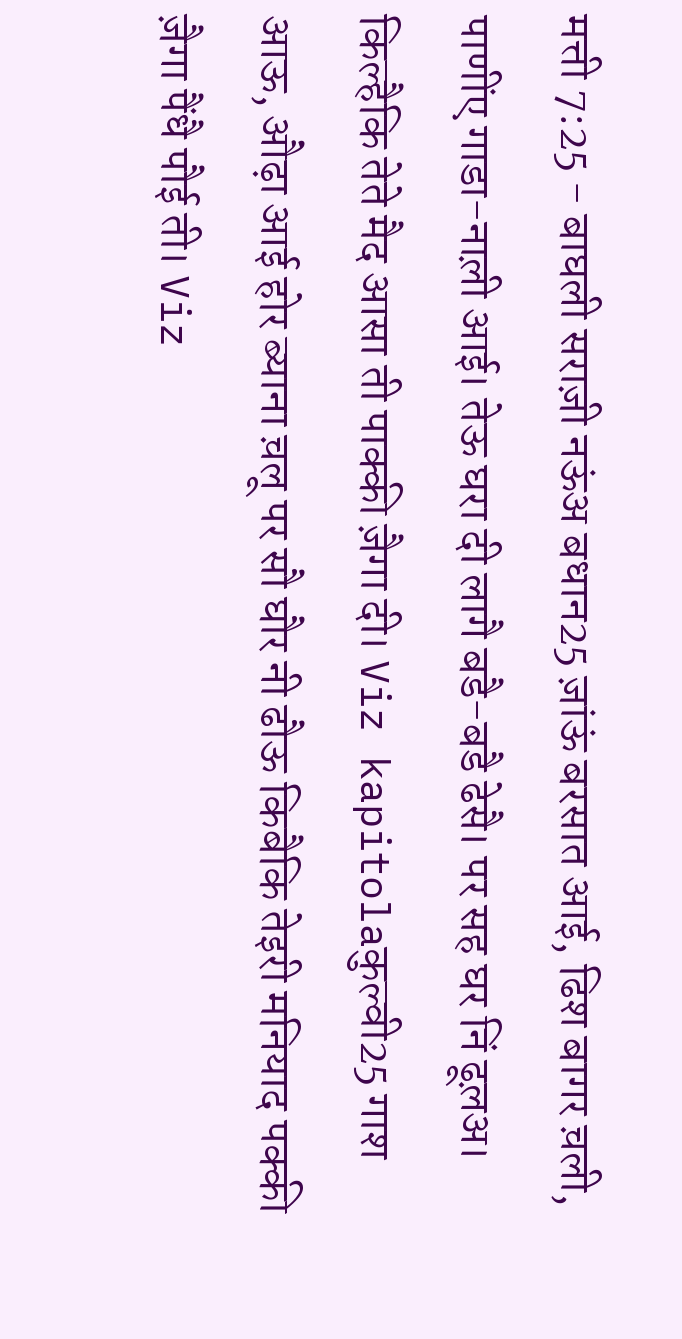मत्ती 7:25 - बाघली सराज़ी नऊंअ बधान25 ज़ांऊं बरसात आई, ढिश बागर च़ली, पाणींए गाडा-नाल़ी आई। तेऊ घरा दी लागै बडै-बडै ढेसै। पर सह घर निं ढूल़अ। किल्हैकि तेते मैद आसा ती पाक्की ज़ैगा दी। Viz kapitolaकुल्वी25 गाश आऊ, औढ़ा आई होर ब्याना च़लू पर सौ घौर नी ढौऊ किबैकि तेइरी मनियाद पक्की ज़ैगा पैंधै पौई ती। Viz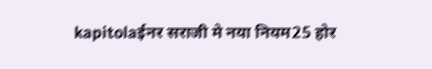kapitolaईनर सराजी मे नया नियम25 होर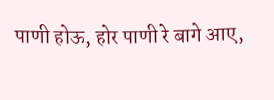पाणी होऊ, होर पाणी रे बागे आए,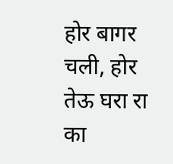होर बागर चली, होर तेऊ घरा रा का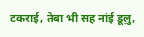टकराई, तेबा भी सह नांई डूल़ु,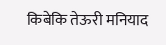किबेकि तेऊरी मनियाद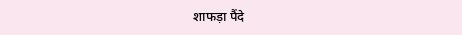शाफड़ा पैंदे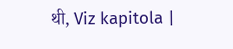थी, Viz kapitola |